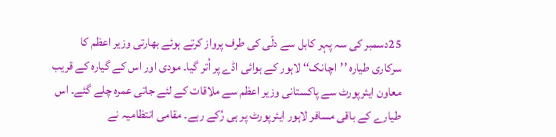25دسمبر کی سہ پہر کابل سے دلّی کی طرف پرواز کرتے ہوئے بھارتی وزیر اعظم کا سرکاری طیارہ ’’اچانک‘‘ لاہور کے ہوائی اڈے پر اُتر گیا۔ مودی اور اس کے گیارہ کے قریب معاون ایئرپورٹ سے پاکستانی وزیر اعظم سے ملاقات کے لئے جاتی عمرہ چلے گئے۔ اس طیارے کے باقی مسافر لاہور ایئرپورٹ پر ہی رُکے رہے۔ مقامی انتظامیہ نے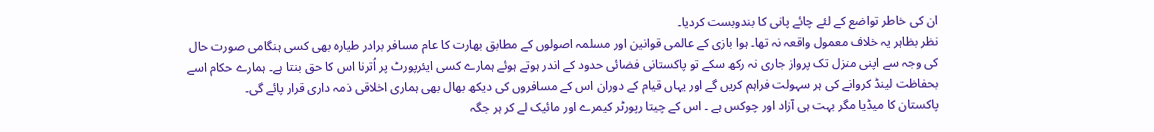ان کی خاطر تواضع کے لئے چائے پانی کا بندوبست کردیا۔
نظر بظاہر یہ خلاف معمول واقعہ نہ تھا۔ ہوا بازی کے عالمی قوانین اور مسلمہ اصولوں کے مطابق بھارت کا عام مسافر برادر طیارہ بھی کسی ہنگامی صورت حال کی وجہ سے اپنی منزل تک پرواز جاری نہ رکھ سکے تو پاکستانی فضائی حدود کے اندر ہوتے ہوئے ہمارے کسی ایئرپورٹ پر اُترنا اس کا حق بنتا ہے۔ ہمارے حکام اسے بحفاظت لینڈ کروانے کی ہر سہولت فراہم کریں گے اور یہاں قیام کے دوران اس کے مسافروں کی دیکھ بھال بھی ہماری اخلاقی ذمہ داری قرار پائے گی۔
پاکستان کا میڈیا مگر بہت ہی آزاد اور چوکس ہے ۔ اس کے چیتا رپورٹر کیمرے اور مائیک لے کر ہر جگہ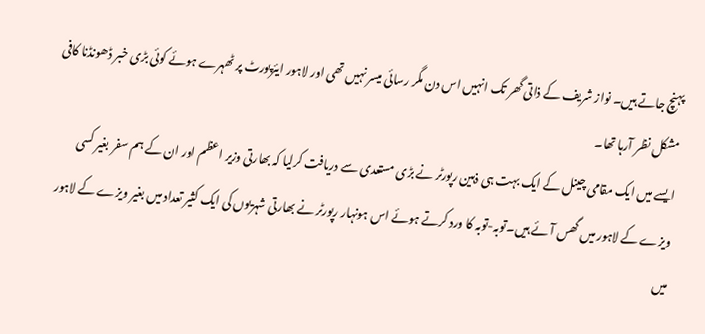پہنچ جاتے ہیں۔ نواز شریف کے ذاتی گھر تک انہیں اس دن مگر رسائی میسر نہیں تھی اور لاہور ایئرپورٹ پر ٹھہرے ہوئے کوئی بڑی خبر ڈھونڈنا کافی مشکل نظر آرہا تھا۔
ایسے میں ایک مقامی چینل کے ایک بہت ہی ذہین رپورٹر نے بڑی مستعدی سے دریافت کرلیا کہ بھارتی وزیر اعظم اور ان کے ہم سفر بغیر کسی ویزے کے لاہور میں گھس آئے ہیں۔توبہ-توبہ کا ورد کرتے ہوئے اس ہونہار رپورٹر نے بھارتی شہریوں کی ایک کثیر تعداد میں بغیر ویزے کے لاہور میں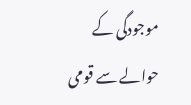موجودگی کے حوالے سے قومی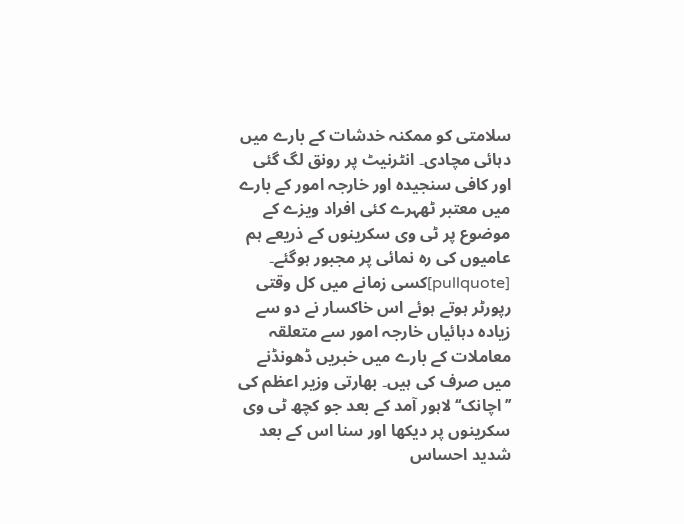سلامتی کو ممکنہ خدشات کے بارے میں دہائی مچادی۔ انٹرنیٹ پر رونق لگ گئی اور کافی سنجیدہ اور خارجہ امور کے بارے میں معتبر ٹھہرے کئی افراد ویزے کے موضوع پر ٹی وی سکرینوں کے ذریعے ہم عامیوں کی رہ نمائی پر مجبور ہوگئے۔
[pullquote]کسی زمانے میں کل وقتی رپورٹر ہوتے ہوئے اس خاکسار نے دو سے زیادہ دہائیاں خارجہ امور سے متعلقہ معاملات کے بارے میں خبریں ڈھونڈنے میں صرف کی ہیں۔ بھارتی وزیر اعظم کی ’’اچانک‘‘ لاہور آمد کے بعد جو کچھ ٹی وی سکرینوں پر دیکھا اور سنا اس کے بعد شدید احساس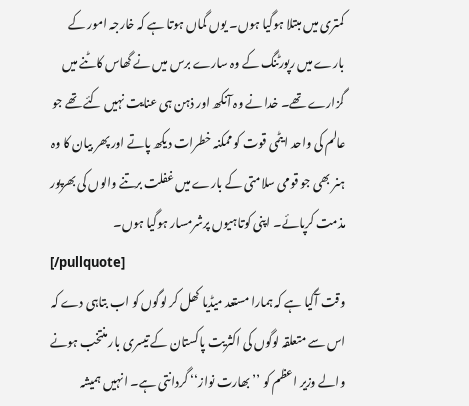کمتری میں مبتلا ہوگیا ہوں۔ یوں گماں ہوتا ہے کہ خارجہ امور کے بارے میں رپورٹنگ کے وہ سارے برس میں نے گھاس کاٹنے میں گزارے تھے۔ خدا نے وہ آنکھ اور ذہن ہی عنایت نہیں کئے تھے جو عالم کی واحد ایٹمی قوت کو ممکنہ خطرات دیکھ پاتے اور پھر بیان کا وہ ہنر بھی جو قومی سلامتی کے بارے میں غفلت برتنے والوں کی بھرپور مذمت کرپائے۔ اپنی کوتاہیوں پرشرمسار ہوگیا ہوں۔
[/pullquote]
وقت آگیا ہے کہ ہمارا مستعد میڈیا کھل کر لوگوں کو اب بتاہی دے کہ اس سے متعلقہ لوگوں کی اکثریت پاکستان کے تیسری بار منتخب ہونے والے وزیر اعظم کو ’’بھارت نواز‘‘ گردانتی ہے۔ انہیں ہمیشہ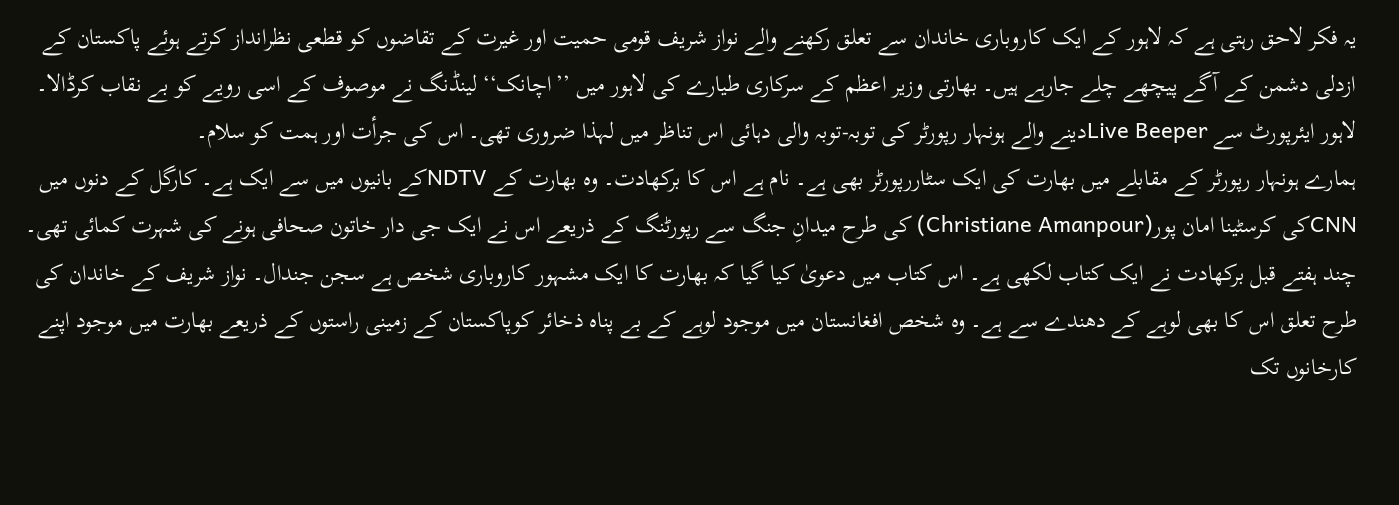یہ فکر لاحق رہتی ہے کہ لاہور کے ایک کاروباری خاندان سے تعلق رکھنے والے نواز شریف قومی حمیت اور غیرت کے تقاضوں کو قطعی نظرانداز کرتے ہوئے پاکستان کے ازدلی دشمن کے آگے پیچھے چلے جارہے ہیں۔ بھارتی وزیر اعظم کے سرکاری طیارے کی لاہور میں ’’اچانک‘‘ لینڈنگ نے موصوف کے اسی رویے کو بے نقاب کرڈالا۔ لاہور ایئرپورٹ سے Live Beeperدینے والے ہونہار رپورٹر کی توبہ-توبہ والی دہائی اس تناظر میں لہذا ضروری تھی۔ اس کی جرأت اور ہمت کو سلام۔
ہمارے ہونہار رپورٹر کے مقابلے میں بھارت کی ایک سٹاررپورٹر بھی ہے۔ نام ہے اس کا برکھادت۔ وہ بھارت کے NDTVکے بانیوں میں سے ایک ہے۔ کارگل کے دنوں میں CNNکی کرسٹینا امان پور(Christiane Amanpour) کی طرح میدانِ جنگ سے رپورٹنگ کے ذریعے اس نے ایک جی دار خاتون صحافی ہونے کی شہرت کمائی تھی۔
چند ہفتے قبل برکھادت نے ایک کتاب لکھی ہے۔ اس کتاب میں دعویٰ کیا گیا کہ بھارت کا ایک مشہور کاروباری شخص ہے سجن جندال۔ نواز شریف کے خاندان کی طرح تعلق اس کا بھی لوہے کے دھندے سے ہے۔ وہ شخص افغانستان میں موجود لوہے کے بے پناہ ذخائر کوپاکستان کے زمینی راستوں کے ذریعے بھارت میں موجود اپنے کارخانوں تک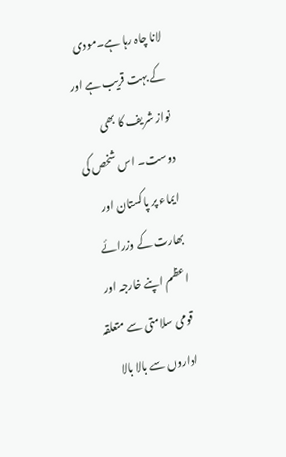لانا چاہ رہا ہے۔مودی کے بہت قریب ہے اور نواز شریف کا بھی دوست۔ اس شخص کی ایماء پر پاکستان اور بھارت کے وزرائے اعظم اپنے خارجہ اور قومی سلامتی سے متعلقہ اداروں سے بالا بالا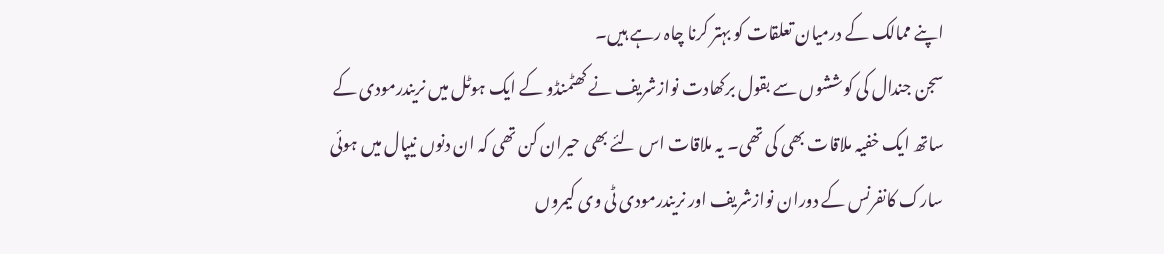اپنے ممالک کے درمیان تعلقات کو بہتر کرنا چاہ رہے ہیں۔
سجن جندال کی کوششوں سے بقول برکھادت نوازشریف نے کھٹمنڈو کے ایک ہوٹل میں نریندرمودی کے ساتھ ایک خفیہ ملاقات بھی کی تھی۔ یہ ملاقات اس لئے بھی حیران کن تھی کہ ان دنوں نیپال میں ہوئی سارک کانفرنس کے دوران نوازشریف اور نریندرمودی ٹی وی کیمروں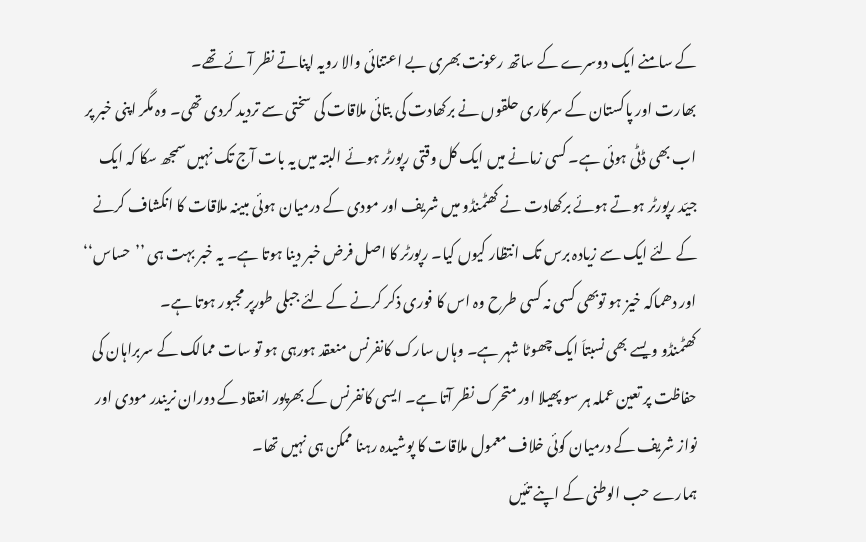کے سامنے ایک دوسرے کے ساتھ رعونت بھری بے اعتنائی والا رویہ اپناتے نظر آئے تھے۔
بھارت اور پاکستان کے سرکاری حلقوں نے برکھادت کی بتائی ملاقات کی سختی سے تردید کردی تھی۔ وہ مگر اپنی خبر پر اب بھی ڈٹی ہوئی ہے۔ کسی زمانے میں ایک کل وقتی رپورٹر ہوئے البتہ میں یہ بات آج تک نہیں سمجھ سکا کہ ایک جیّد رپورٹر ہوتے ہوئے برکھادت نے کھٹمنڈو میں شریف اور مودی کے درمیان ہوئی مبینہ ملاقات کا انکشاف کرنے کے لئے ایک سے زیادہ برس تک انتظار کیوں کیا۔ رپورٹر کا اصل فرض خبر دینا ہوتا ہے۔ یہ خبر بہت ہی ’’حساس‘‘ اور دھماکہ خیز ہو توبھی کسی نہ کسی طرح وہ اس کا فوری ذکر کرنے کے لئے جبلی طورپر مجبور ہوتا ہے۔
کھٹمنڈو ویسے بھی نسبتاَ ایک چھوٹا شہر ہے۔ وہاں سارک کانفرنس منعقد ہورہی ہو تو سات ممالک کے سربراہان کی حفاظت پر تعین عملہ ہر سو پھیلا اور متحرک نظر آتا ہے۔ ایسی کانفرنس کے بھرپور انعقاد کے دوران نریندر مودی اور نواز شریف کے درمیان کوئی خلاف معمول ملاقات کا پوشیدہ رہنا ممکن ہی نہیں تھا۔
ہمارے حب الوطنی کے اپنے تئیں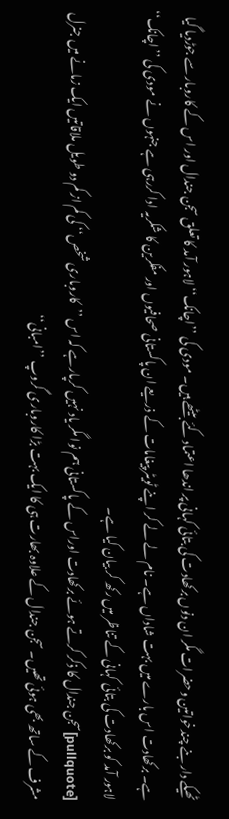ٹھیکے دار بنے چندخواتین وحضرات مگر ان دنوں برکھادت کی بتائی کہانی پر اندھا اعتماد کئے بیٹھے ہیں۔ مودی کی ’’اچانک‘‘ لاہور آمد کا تعلق سجن جندال اور اس کے کاروبار سے جوڑدیا گیا ہے۔ برکھادت اس بارے میں بہت شاداں ہے۔ نام لے لے کر اپنے ٹویٹر پیغامات کے ذریعے ان پاکستانی صحافیوں اور مفکرین کا شکریہ ادا کررہی ہے جنہوں نے مودی کی ’’اچانک‘‘ لاہور آمد کو برکھادت کی بتائی کہانی کے تناظر میں رکھ کر بیان کیا ہے۔
[pullquote]سجن جندال کا ذکر کرتے ہوئے برکھادت اوراس کے پاکستانی ہم نوا مگر یاد نہیں کرپارہے کہ اس ’’کاروباری شخص‘‘ کی کم از کم دو طویل ملاقاتیں ایک زمانے میں جنرل مشرف کے ساتھ بھی ہوئی تھیں۔ سجن جندال کے علاوہ بھارت ہی کا ایک بہت بڑا کاروباری گروپ ’’امبانی‘‘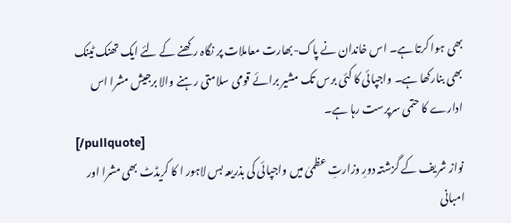بھی ہوا کرتا ہے۔ اس خاندان نے پاک-بھارت معاملات پر نگاہ رکھنے کے لئے ایک تھنک ٹینک بھی بنارکھا ہے۔ واجپائی کا کئی برس تک مشیر برائے قومی سلامتی رہنے والا برجیش مشرا اس ادارے کا حتمی سرپرست رہا ہے۔
[/pullquote]
نواز شریف کے گزشتہ دورِ وزارتِ عظمیٰ میں واجپائی کی بذریعہ بس لاہور ا کا کریڈٹ بھی مشرا اور امبانی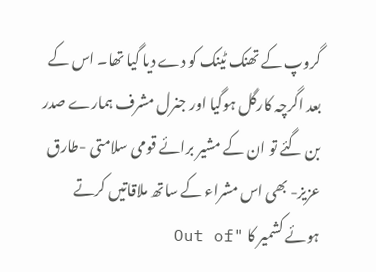گروپ کے تھنک ٹینک کو دے دیا گیا تھا۔ اس کے بعد اگرچہ کارگل ہوگیا اور جنرل مشرف ہمارے صدر بن گئے تو ان کے مشیر برائے قومی سلامتی -طارق عزیز- بھی اس مشراء کے ساتھ ملاقاتیں کرتے ہوئے کشمیر کا "Out of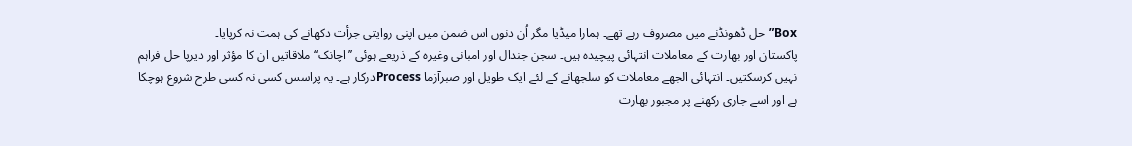Box”حل ڈھونڈنے میں مصروف رہے تھے۔ ہمارا میڈیا مگر اُن دنوں اس ضمن میں اپنی روایتی جرأت دکھانے کی ہمت نہ کرپایا۔
پاکستان اور بھارت کے معاملات انتہائی پیچیدہ ہیں۔ سجن جندال اور امبانی وغیرہ کے ذریعے ہوئی ’’اچانک‘‘ ملاقاتیں ان کا مؤثر اور دیرپا حل فراہم نہیں کرسکتیں۔ انتہائی الجھے معاملات کو سلجھانے کے لئے ایک طویل اور صبرآزما Processدرکار ہے۔ یہ پراسس کسی نہ کسی طرح شروع ہوچکا ہے اور اسے جاری رکھنے پر مجبور بھارت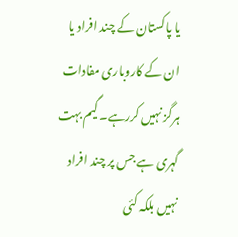یا پاکستان کے چند افراد یا ان کے کاروباری مفادات ہرگز نہیں کررہے۔ گیم بہت گہری ہے جس پر چند افراد نہیں بلکہ کئی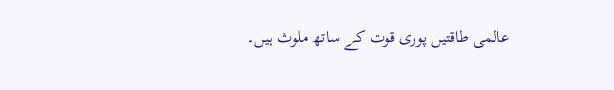عالمی طاقتیں پوری قوت کے ساتھ ملوث ہیں۔